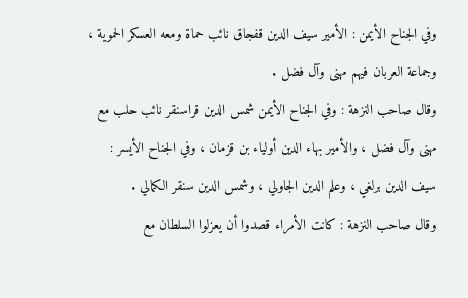وفي الجناح الأيمن : الأمير سيف الدين قفجاق نائب حماة ومعه العسكر الحموية ، وجماعة العربان فيهم مهنى وآل فضل .
وقال صاحب النزهة : وفي الجناح الأيمن شمس الدين قراسنقر نائب حلب مع مهنى وآل فضل ، والأمير بهاء الدين أولياء بن قزمان ، وفي الجناح الأيسر : سيف الدين برلغي ، وعلم الدين الجاولي ، وشمس الدين سنقر الكمالي .
وقال صاحب النزهة : كانت الأمراء قصدوا أن يعزلوا السلطان مع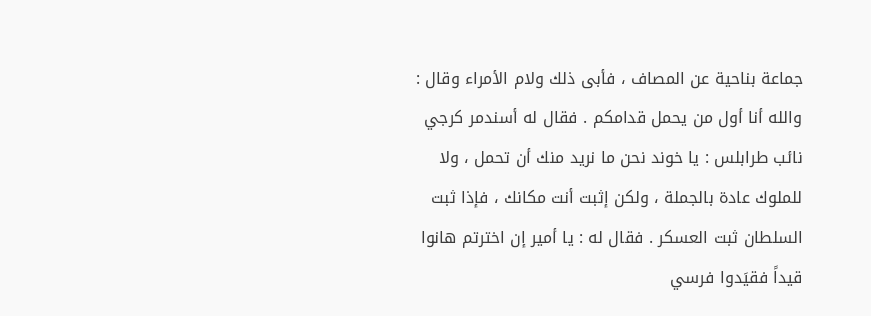جماعة بناحية عن المصاف ، فأبى ذلك ولام الأمراء وقال : والله أنا أول من يحمل قدامكم . فقال له أسندمر كرجي نائب طرابلس : يا خوند نحن ما نريد منك أن تحمل ، ولا للملوك عادة بالجملة ، ولكن إثبت أنت مكانك ، فإذا ثبت السلطان ثبت العسكر . فقال له : يا أمير إن اخترتم هانوا قيداً فقيَدوا فرسي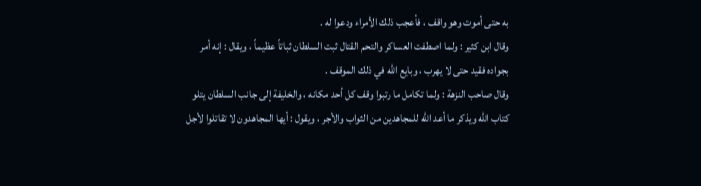به حتى أموت وهو واقف ، فأعجب ذلك الأمراء ودعوا له .
وقال ابن كثير : ولما اصطفت العساكر والتحم القتال ثبت السلطان ثباتاً عظيماً ، ويقال : إنه أمر بجواده فقيد حتى لا يهرب ، وبايع الله في ذلك الموقف .
وقال صاحب النزهة : ولما تكامل ما رتبوا وقف كل أحد مكانه ، والخليفة إلى جانب السلطان يتلو كتاب الله ويذكر ما أعد الله للمجاهدين من الثواب والأجر ، ويقول : أيها المجاهدون لا تقاتلوا لأجل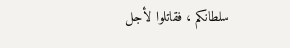سلطانكم ، فقاتلوا لأجل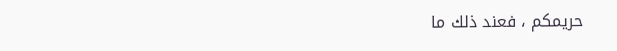حريمكم ، فعند ذلك ما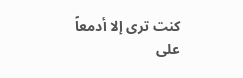كنت ترى إلا أدمعاً على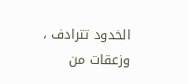الخدود تترادف ، وزعقات من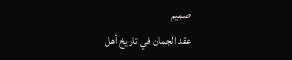صميم
عقد الجمان في تاريخ أهل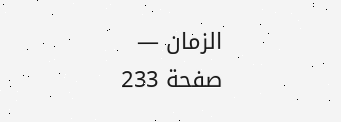الزمان — صفحة 233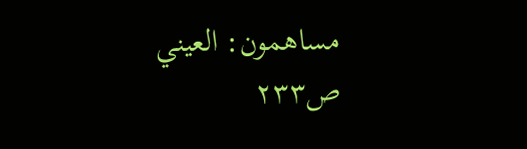مساهمون: العيني
ص٢٣٣